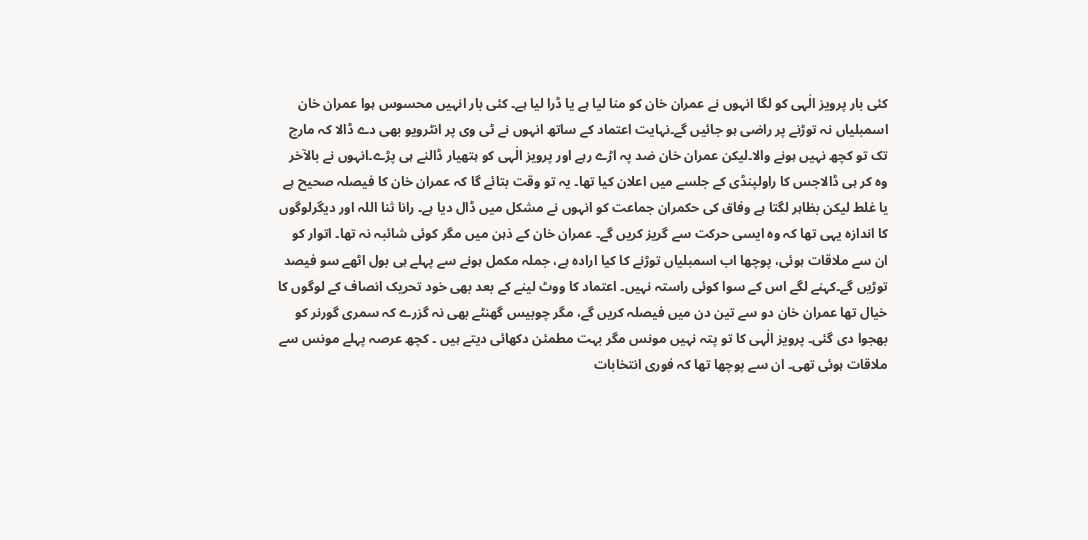کئی بار پرویز الٰہی کو لگا انہوں نے عمران خان کو منا لیا ہے یا ڈرا لیا ہے۔ کئی بار انہیں محسوس ہوا عمران خان اسمبلیاں نہ توڑنے پر راضی ہو جائیں گے۔نہایت اعتماد کے ساتھ انہوں نے ٹی وی پر انٹرویو بھی دے ڈالا کہ مارچ تک تو کچھ نہیں ہونے والا۔لیکن عمران خان ضد پہ اڑے رہے اور پرویز الٰہی کو ہتھیار ڈالنے ہی پڑے۔انہوں نے بالآخر وہ کر ہی ڈالاجس کا راولپنڈی کے جلسے میں اعلان کیا تھا۔ یہ تو وقت بتائے گا کہ عمران خان کا فیصلہ صحیح ہے یا غلط لیکن بظاہر لگتا ہے وفاق کی حکمران جماعت کو انہوں نے مشکل میں ڈال دیا ہے۔ رانا ثنا اللہ اور دیگرلوگوں کا اندازہ یہی تھا کہ وہ ایسی حرکت سے گریز کریں گے۔ عمران خان کے ذہن میں مگر کوئی شائبہ نہ تھا۔ اتوار کو ان سے ملاقات ہوئی، پوچھا اب اسمبلیاں توڑنے کا کیا ارادہ ہے، جملہ مکمل ہونے سے پہلے ہی بول اٹھے سو فیصد توڑیں گے۔کہنے لگے اس کے سوا کوئی راستہ نہیں۔ اعتماد کا ووٹ لینے کے بعد بھی خود تحریک انصاف کے لوگوں کا خیال تھا عمران خان دو سے تین دن میں فیصلہ کریں گے، مگر چوبیس گھنٹے بھی نہ گزرے کہ سمری گورنر کو بھجوا دی گئی۔ پرویز الٰہی کا تو پتہ نہیں مونس مگر بہت مطمئن دکھائی دیتے ہیں ۔ کچھ عرصہ پہلے مونس سے ملاقات ہوئی تھی۔ ان سے پوچھا تھا کہ فوری انتخابات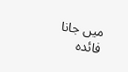میں جانا فائدہ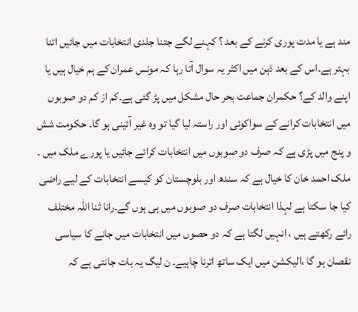مند ہے یا مدت پوری کرنے کے بعد ؟ کہنے لگے جتنا جلدی انتخابات میں جائیں اتنا بہتر ہے۔اس کے بعد ذہن میں اکثر یہ سوال آتا رہا کہ مونس عمران کے ہم خیال ہیں یا اپنے والد کے؟ حکمران جماعت بحر حال مشکل میں پڑ گئی ہے۔کم از کم دو صوبوں میں انتخابات کرانے کے سواکوئی اور راستہ لیا گیا تو وہ غیر آئینی ہو گا۔ حکومت شش و پنج میں پڑی ہے کہ صرف دو صوبوں میں انتخابات کرائے جائیں یا پورے ملک میں ۔ ملک احمد خان کا خیال ہے کہ سندھ اور بلوچستان کو کیسے انتخابات کے لیے راضی کیا جا سکتا ہے لہذا انتخابات صرف دو صوبوں میں ہی ہوں گے۔رانا ثنا اللہ مختلف رائے رکھتے ہیں ، انہیں لگتا ہے کہ دو حصوں میں انتخابات میں جانے کا سیاسی نقصان ہو گا ،الیکشن میں ایک ساتھ اترنا چاہیے۔ ن لیگ یہ بات جانتی ہے کہ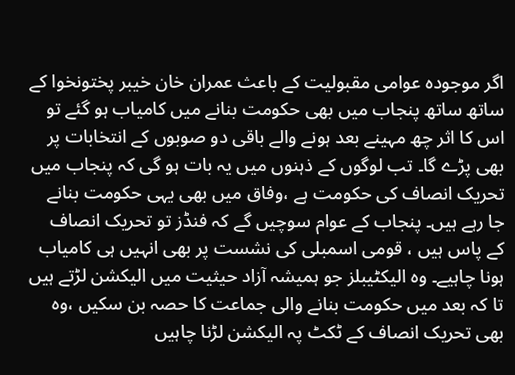اگر موجودہ عوامی مقبولیت کے باعث عمران خان خیبر پختونخوا کے ساتھ ساتھ پنجاب میں بھی حکومت بنانے میں کامیاب ہو گئے تو اس کا اثر چھ مہینے بعد ہونے والے باقی دو صوبوں کے انتخابات پر بھی پڑے گا۔ تب لوگوں کے ذہنوں میں یہ بات ہو گی کہ پنجاب میں تحریک انصاف کی حکومت ہے ،وفاق میں بھی یہی حکومت بنانے جا رہے ہیں۔ پنجاب کے عوام سوچیں گے کہ فنڈز تو تحریک انصاف کے پاس ہیں ، قومی اسمبلی کی نشست پر بھی انہیں ہی کامیاب ہونا چاہیے۔ وہ الیکٹیبلز جو ہمیشہ آزاد حیثیت میں الیکشن لڑتے ہیں تا کہ بعد میں حکومت بنانے والی جماعت کا حصہ بن سکیں ،وہ بھی تحریک انصاف کے ٹکٹ پہ الیکشن لڑنا چاہیں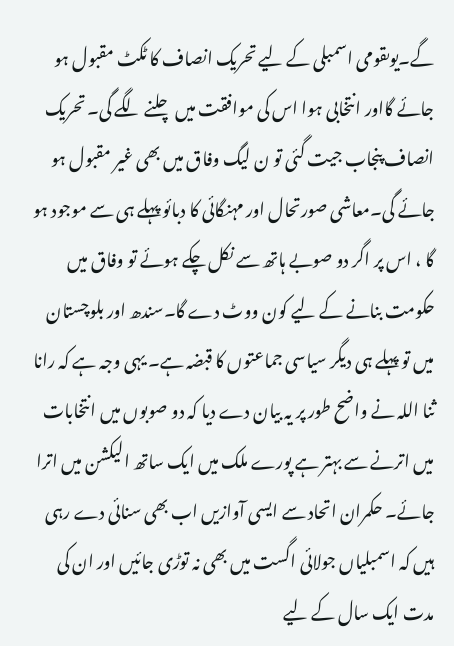گے۔یوںقومی اسمبلی کے لیے تحریک انصاف کا ٹکٹ مقبول ہو جائے گااور انتخابی ہوا اس کی موافقت میں چلنے لگے گی۔ تحریک انصاف پنجاب جیت گئی تو ن لیگ وفاق میں بھی غیر مقبول ہو جائے گی۔معاشی صورتحال اور مہنگائی کا دبائو پہلے ہی سے موجود ہو گا ، اس پر اگر دو صوبے ہاتھ سے نکل چکے ہوئے تو وفاق میں حکومت بنانے کے لیے کون ووٹ دے گا۔سندھ اور بلوچستان میں تو پہلے ہی دیگر سیاسی جماعتوں کا قبضہ ہے۔ یہی وجہ ہے کہ رانا ثنا اللہ نے واضح طور پر یہ بیان دے دیا کہ دو صوبوں میں انتخابات میں اترنے سے بہتر ہے پورے ملک میں ایک ساتھ الیکشن میں اترا جائے۔ حکمران اتحاد سے ایسی آوازیں اب بھی سنائی دے رہی ہیں کہ اسمبلیاں جولائی اگست میں بھی نہ توڑی جائیں اور ان کی مدت ایک سال کے لیے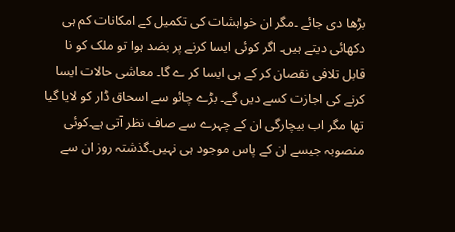بڑھا دی جائے ۔مگر ان خواہشات کی تکمیل کے امکانات کم ہی دکھائی دیتے ہیں۔ اگر کوئی ایسا کرنے پر بضد ہوا تو ملک کو نا قابل تلافی نقصان کر کے ہی ایسا کر ے گا۔ معاشی حالات ایسا کرنے کی اجازت کسے دیں گے۔ بڑے چائو سے اسحاق ڈار کو لایا گیا تھا مگر اب بیچارگی ان کے چہرے سے صاف نظر آتی ہے۔کوئی منصوبہ جیسے ان کے پاس موجود ہی نہیں۔گذشتہ روز ان سے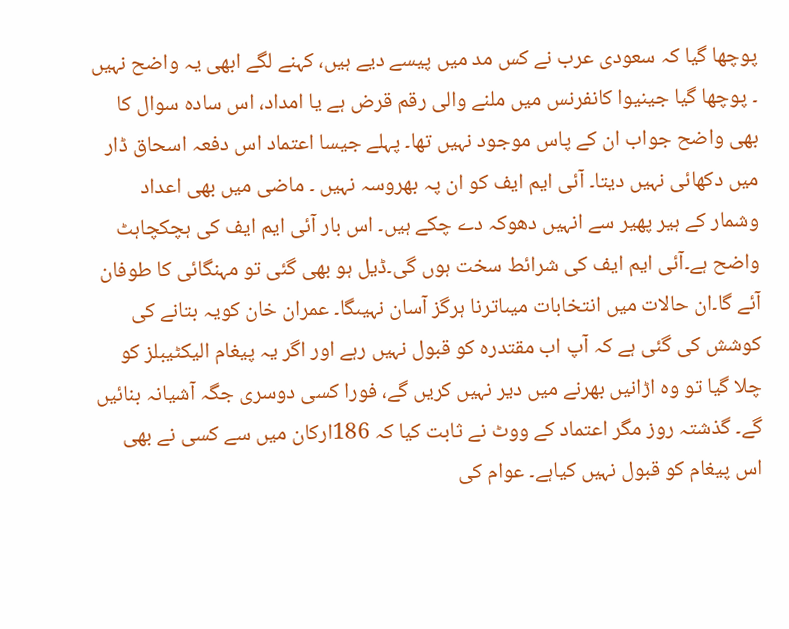پوچھا گیا کہ سعودی عرب نے کس مد میں پیسے دیے ہیں، کہنے لگے ابھی یہ واضح نہیں ۔ پوچھا گیا جینیوا کانفرنس میں ملنے والی رقم قرض ہے یا امداد، اس سادہ سوال کا بھی واضح جواب ان کے پاس موجود نہیں تھا۔ پہلے جیسا اعتماد اس دفعہ اسحاق ڈار میں دکھائی نہیں دیتا۔ آئی ایم ایف کو ان پہ بھروسہ نہیں ۔ ماضی میں بھی اعداد وشمار کے ہیر پھیر سے انہیں دھوکہ دے چکے ہیں۔ اس بار آئی ایم ایف کی ہچکچاہٹ واضح ہے۔آئی ایم ایف کی شرائط سخت ہوں گی۔ڈیل ہو بھی گئی تو مہنگائی کا طوفان آئے گا۔ان حالات میں انتخابات میںاترنا ہرگز آسان نہیںگا۔ عمران خان کویہ بتانے کی کوشش کی گئی ہے کہ آپ اب مقتدرہ کو قبول نہیں رہے اور اگر یہ پیغام الیکٹیبلز کو چلا گیا تو وہ اڑانیں بھرنے میں دیر نہیں کریں گے، فورا کسی دوسری جگہ آشیانہ بنائیں گے۔ گذشتہ روز مگر اعتماد کے ووٹ نے ثابت کیا کہ 186ارکان میں سے کسی نے بھی اس پیغام کو قبول نہیں کیاہے۔ عوام کی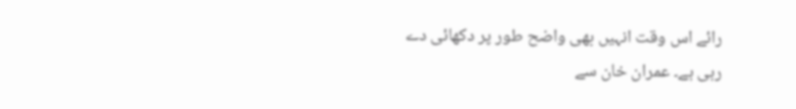رائے اس وقت انہیں بھی واضح طور پر دکھائی دے رہی ہے۔ عمران خان سے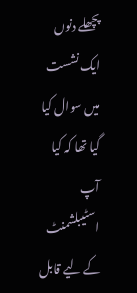پچھلے دنوں ایک نشست میں سوال کیا گیا تھا کہ کیا آپ اسٹیبلشمنٹ کے لیے قابل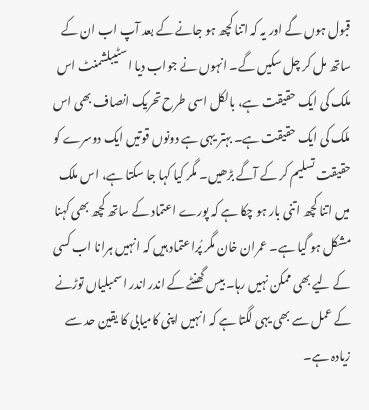قبول ہوں گے اور یہ کہ اتنا کچھ ہو جانے کے بعد آپ اب ان کے ساتھ مل کر چل سکیں گے۔ انہوں نے جواب دیا اسٹیبلشمنٹ اس ملک کی ایک حقیقت ہے، بالکل اسی طرح تحریک انصاف بھی اس ملک کی ایک حقیقت ہے۔ بہتر یہی ہے دونوں قوتیں ایک دوسرے کو حقیقت تسلیم کر کے آگے بڑھیں۔ مگر کیا کہا جا سکتا ہے، اس ملک میں اتنا کچھ اتنی بار ہو چکا ہے کہ پورے اعتماد کے ساتھ کچھ بھی کہنا مشکل ہو گیا ہے۔ عمران خان مگر پُراعتماد ہیں کہ انہیں ہرانا اب کسی کے لیے بھی ممکن نہیں رہا۔ بیس گھنٹے کے اندر اندر اسمبلیاں توڑنے کے عمل سے بھی یہی لگتا ہے کہ انہیں اپنی کامیابی کا یقین حد سے زیادہ ہے۔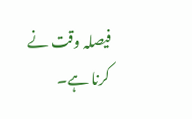فیصلہ وقت نے کرنا ہے۔